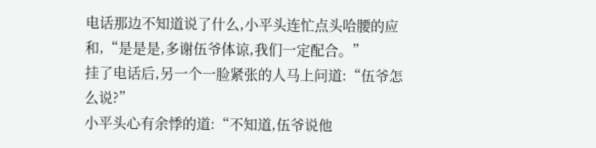电话那边不知道说了什么,小平头连忙点头哈腰的应和,“是是是,多谢伍爷体谅,我们一定配合。”
挂了电话后,另一个一脸紧张的人马上问道:“伍爷怎么说?”
小平头心有余悸的道:“不知道,伍爷说他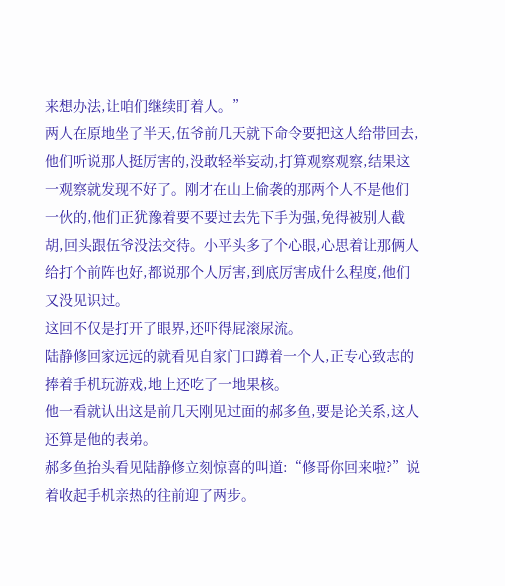来想办法,让咱们继续盯着人。”
两人在原地坐了半天,伍爷前几天就下命令要把这人给带回去,他们听说那人挺厉害的,没敢轻举妄动,打算观察观察,结果这一观察就发现不好了。刚才在山上偷袭的那两个人不是他们一伙的,他们正犹豫着要不要过去先下手为强,免得被别人截胡,回头跟伍爷没法交待。小平头多了个心眼,心思着让那俩人给打个前阵也好,都说那个人厉害,到底厉害成什么程度,他们又没见识过。
这回不仅是打开了眼界,还吓得屁滚尿流。
陆静修回家远远的就看见自家门口蹲着一个人,正专心致志的捧着手机玩游戏,地上还吃了一地果核。
他一看就认出这是前几天刚见过面的郝多鱼,要是论关系,这人还算是他的表弟。
郝多鱼抬头看见陆静修立刻惊喜的叫道:“修哥你回来啦?”说着收起手机亲热的往前迎了两步。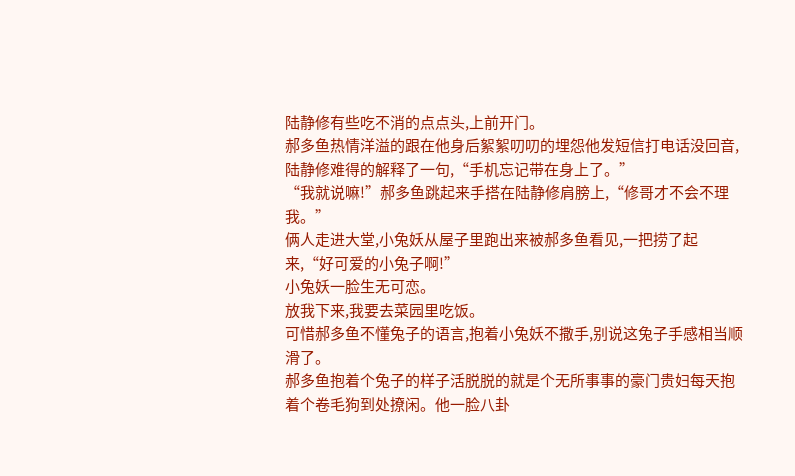陆静修有些吃不消的点点头,上前开门。
郝多鱼热情洋溢的跟在他身后絮絮叨叨的埋怨他发短信打电话没回音,陆静修难得的解释了一句,“手机忘记带在身上了。”
“我就说嘛!”郝多鱼跳起来手搭在陆静修肩膀上,“修哥才不会不理我。”
俩人走进大堂,小兔妖从屋子里跑出来被郝多鱼看见,一把捞了起来,“好可爱的小兔子啊!”
小兔妖一脸生无可恋。
放我下来,我要去菜园里吃饭。
可惜郝多鱼不懂兔子的语言,抱着小兔妖不撒手,别说这兔子手感相当顺滑了。
郝多鱼抱着个兔子的样子活脱脱的就是个无所事事的豪门贵妇每天抱着个卷毛狗到处撩闲。他一脸八卦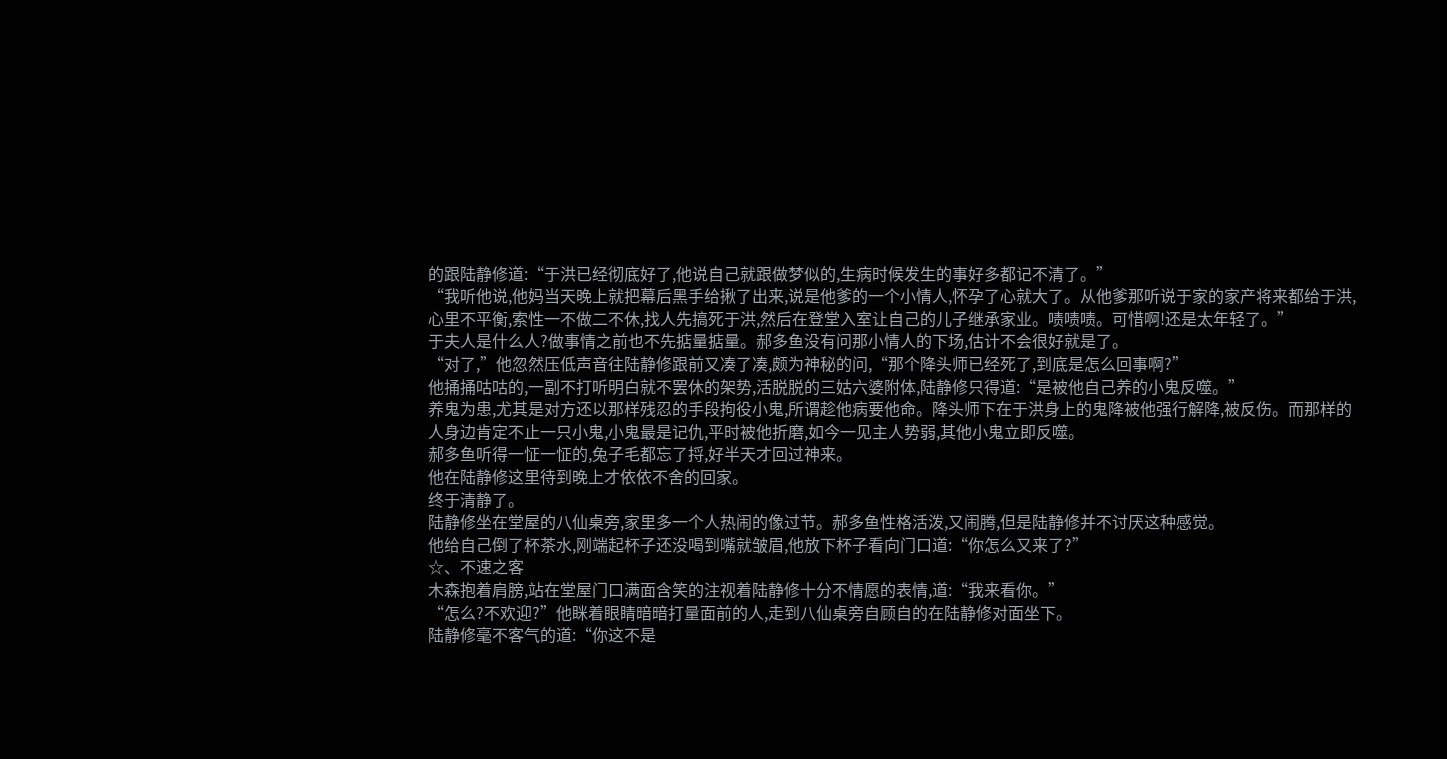的跟陆静修道:“于洪已经彻底好了,他说自己就跟做梦似的,生病时候发生的事好多都记不清了。”
“我听他说,他妈当天晚上就把幕后黑手给揪了出来,说是他爹的一个小情人,怀孕了心就大了。从他爹那听说于家的家产将来都给于洪,心里不平衡,索性一不做二不休,找人先搞死于洪,然后在登堂入室让自己的儿子继承家业。啧啧啧。可惜啊!还是太年轻了。”
于夫人是什么人?做事情之前也不先掂量掂量。郝多鱼没有问那小情人的下场,估计不会很好就是了。
“对了,”他忽然压低声音往陆静修跟前又凑了凑,颇为神秘的问,“那个降头师已经死了,到底是怎么回事啊?”
他捅捅咕咕的,一副不打听明白就不罢休的架势,活脱脱的三姑六婆附体,陆静修只得道:“是被他自己养的小鬼反噬。”
养鬼为患,尤其是对方还以那样残忍的手段拘役小鬼,所谓趁他病要他命。降头师下在于洪身上的鬼降被他强行解降,被反伤。而那样的人身边肯定不止一只小鬼,小鬼最是记仇,平时被他折磨,如今一见主人势弱,其他小鬼立即反噬。
郝多鱼听得一怔一怔的,兔子毛都忘了捋,好半天才回过神来。
他在陆静修这里待到晚上才依依不舍的回家。
终于清静了。
陆静修坐在堂屋的八仙桌旁,家里多一个人热闹的像过节。郝多鱼性格活泼,又闹腾,但是陆静修并不讨厌这种感觉。
他给自己倒了杯茶水,刚端起杯子还没喝到嘴就皱眉,他放下杯子看向门口道:“你怎么又来了?”
☆、不速之客
木森抱着肩膀,站在堂屋门口满面含笑的注视着陆静修十分不情愿的表情,道:“我来看你。”
“怎么?不欢迎?”他眯着眼睛暗暗打量面前的人,走到八仙桌旁自顾自的在陆静修对面坐下。
陆静修毫不客气的道:“你这不是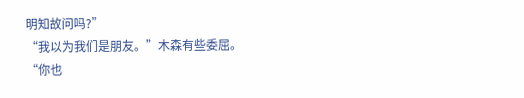明知故问吗?”
“我以为我们是朋友。”木森有些委屈。
“你也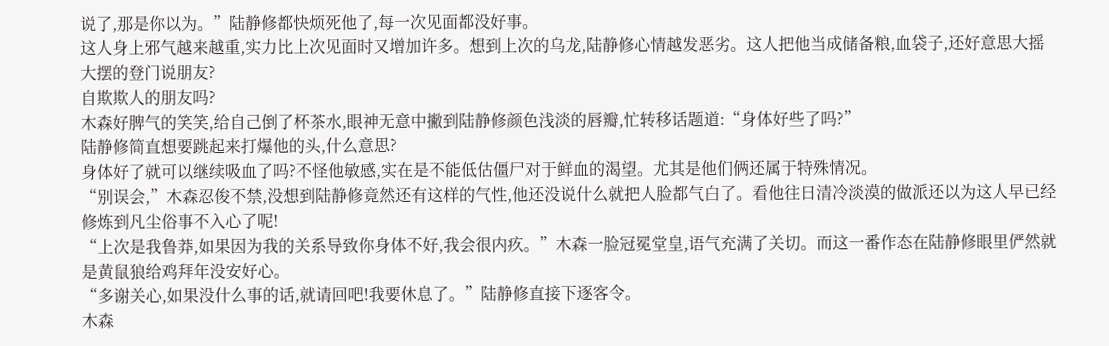说了,那是你以为。”陆静修都快烦死他了,每一次见面都没好事。
这人身上邪气越来越重,实力比上次见面时又增加许多。想到上次的乌龙,陆静修心情越发恶劣。这人把他当成储备粮,血袋子,还好意思大摇大摆的登门说朋友?
自欺欺人的朋友吗?
木森好脾气的笑笑,给自己倒了杯茶水,眼神无意中撇到陆静修颜色浅淡的唇瓣,忙转移话题道:“身体好些了吗?”
陆静修简直想要跳起来打爆他的头,什么意思?
身体好了就可以继续吸血了吗?不怪他敏感,实在是不能低估僵尸对于鲜血的渴望。尤其是他们俩还属于特殊情况。
“别误会,”木森忍俊不禁,没想到陆静修竟然还有这样的气性,他还没说什么就把人脸都气白了。看他往日清冷淡漠的做派还以为这人早已经修炼到凡尘俗事不入心了呢!
“上次是我鲁莽,如果因为我的关系导致你身体不好,我会很内疚。”木森一脸冠冕堂皇,语气充满了关切。而这一番作态在陆静修眼里俨然就是黄鼠狼给鸡拜年没安好心。
“多谢关心,如果没什么事的话,就请回吧!我要休息了。”陆静修直接下逐客令。
木森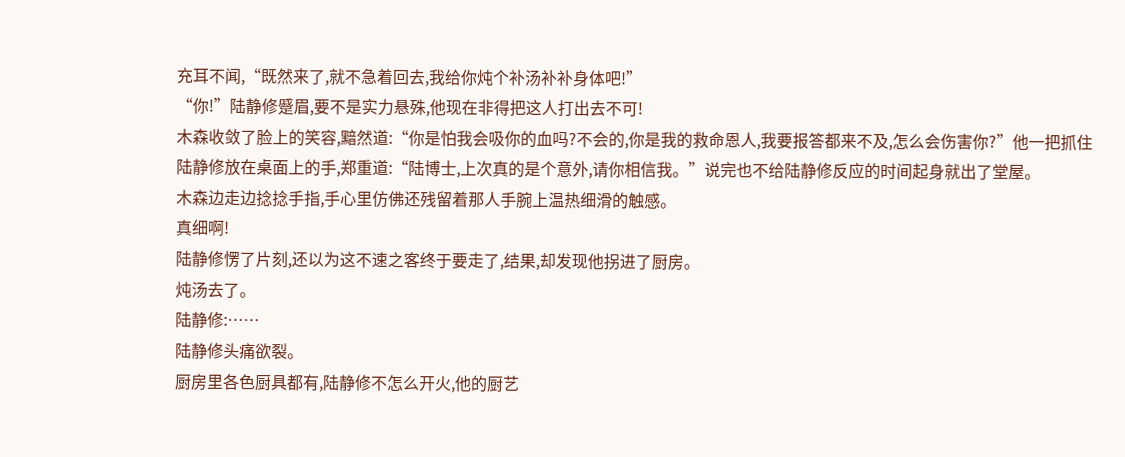充耳不闻,“既然来了,就不急着回去,我给你炖个补汤补补身体吧!”
“你!”陆静修蹙眉,要不是实力悬殊,他现在非得把这人打出去不可!
木森收敛了脸上的笑容,黯然道:“你是怕我会吸你的血吗?不会的,你是我的救命恩人,我要报答都来不及,怎么会伤害你?”他一把抓住陆静修放在桌面上的手,郑重道:“陆博士,上次真的是个意外,请你相信我。”说完也不给陆静修反应的时间起身就出了堂屋。
木森边走边捻捻手指,手心里仿佛还残留着那人手腕上温热细滑的触感。
真细啊!
陆静修愣了片刻,还以为这不速之客终于要走了,结果,却发现他拐进了厨房。
炖汤去了。
陆静修:……
陆静修头痛欲裂。
厨房里各色厨具都有,陆静修不怎么开火,他的厨艺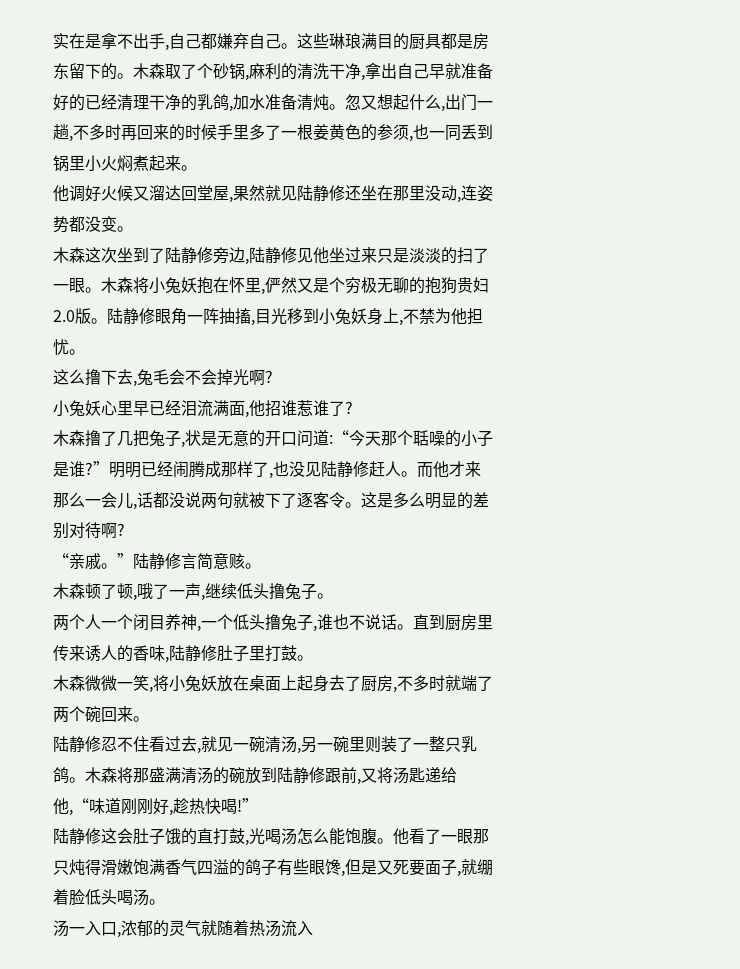实在是拿不出手,自己都嫌弃自己。这些琳琅满目的厨具都是房东留下的。木森取了个砂锅,麻利的清洗干净,拿出自己早就准备好的已经清理干净的乳鸽,加水准备清炖。忽又想起什么,出门一趟,不多时再回来的时候手里多了一根姜黄色的参须,也一同丢到锅里小火焖煮起来。
他调好火候又溜达回堂屋,果然就见陆静修还坐在那里没动,连姿势都没变。
木森这次坐到了陆静修旁边,陆静修见他坐过来只是淡淡的扫了一眼。木森将小兔妖抱在怀里,俨然又是个穷极无聊的抱狗贵妇2.0版。陆静修眼角一阵抽搐,目光移到小兔妖身上,不禁为他担忧。
这么撸下去,兔毛会不会掉光啊?
小兔妖心里早已经泪流满面,他招谁惹谁了?
木森撸了几把兔子,状是无意的开口问道:“今天那个聒噪的小子是谁?”明明已经闹腾成那样了,也没见陆静修赶人。而他才来那么一会儿,话都没说两句就被下了逐客令。这是多么明显的差别对待啊?
“亲戚。”陆静修言简意赅。
木森顿了顿,哦了一声,继续低头撸兔子。
两个人一个闭目养神,一个低头撸兔子,谁也不说话。直到厨房里传来诱人的香味,陆静修肚子里打鼓。
木森微微一笑,将小兔妖放在桌面上起身去了厨房,不多时就端了两个碗回来。
陆静修忍不住看过去,就见一碗清汤,另一碗里则装了一整只乳鸽。木森将那盛满清汤的碗放到陆静修跟前,又将汤匙递给他,“味道刚刚好,趁热快喝!”
陆静修这会肚子饿的直打鼓,光喝汤怎么能饱腹。他看了一眼那只炖得滑嫩饱满香气四溢的鸽子有些眼馋,但是又死要面子,就绷着脸低头喝汤。
汤一入口,浓郁的灵气就随着热汤流入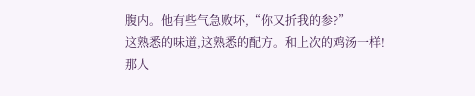腹内。他有些气急败坏,“你又折我的参?”
这熟悉的味道,这熟悉的配方。和上次的鸡汤一样!
那人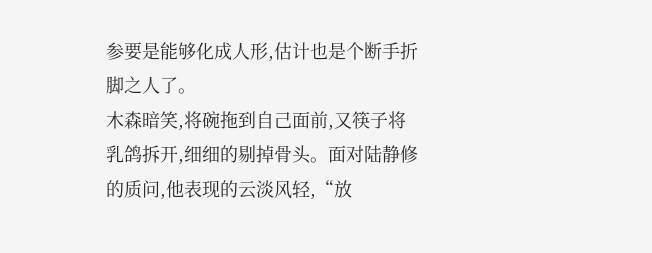参要是能够化成人形,估计也是个断手折脚之人了。
木森暗笑,将碗拖到自己面前,又筷子将乳鸽拆开,细细的剔掉骨头。面对陆静修的质问,他表现的云淡风轻,“放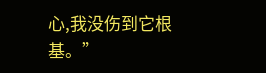心,我没伤到它根基。”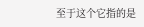至于这个它指的是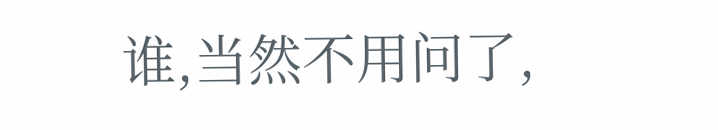谁,当然不用问了,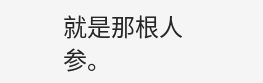就是那根人参。